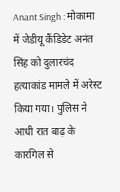Anant Singh : मोकामा में जेडीयू कैंडिडेट अनंत सिंह को दुलारचंद हत्याकांड मामले में अरेस्ट किया गया। पुलिस ने आधी रात बाढ़ के कारगिल से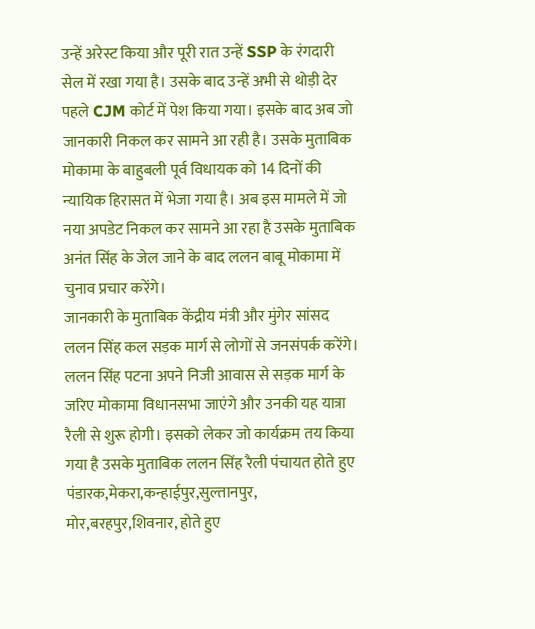उन्हें अरेस्ट किया और पूरी रात उन्हें SSP के रंगदारी सेल में रखा गया है। उसके बाद उन्हें अभी से थोड़ी देर पहले CJM कोर्ट में पेश किया गया। इसके बाद अब जो जानकारी निकल कर सामने आ रही है। उसके मुताबिक मोकामा के बाहुबली पूर्व विधायक को 14 दिनों की न्यायिक हिरासत में भेजा गया है। अब इस मामले में जो नया अपडेट निकल कर सामने आ रहा है उसके मुताबिक अनंत सिंह के जेल जाने के बाद ललन बाबू मोकामा में चुनाव प्रचार करेंगे।
जानकारी के मुताबिक केंद्रीय मंत्री और मुंगेर सांसद ललन सिंह कल सड़क मार्ग से लोगों से जनसंपर्क करेंगे। ललन सिंह पटना अपने निजी आवास से सड़क मार्ग के जरिए मोकामा विधानसभा जाएंगे और उनकी यह यात्रा रैली से शुरू होगी। इसको लेकर जो कार्यक्रम तय किया गया है उसके मुताबिक ललन सिंह रैली पंचायत होते हुए पंडारक,मेकरा,कन्हाईपुर,सुल्तानपुर, मोर,बरहपुर,शिवनार, होते हुए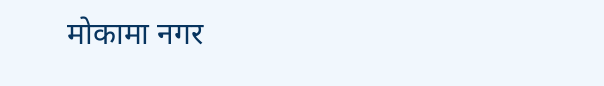मोकामा नगर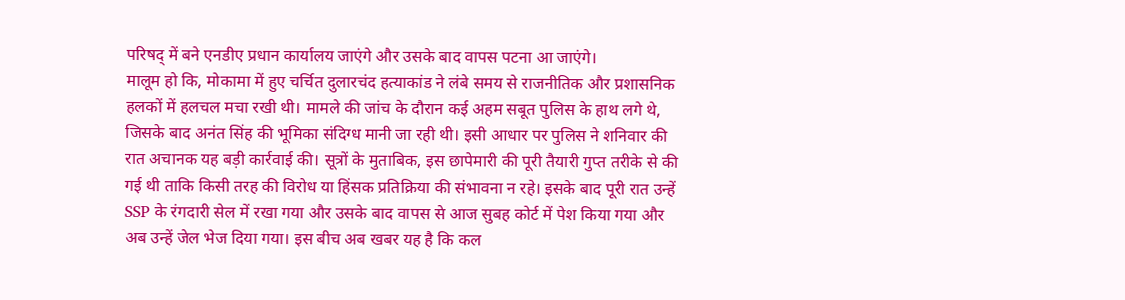परिषद् में बने एनडीए प्रधान कार्यालय जाएंगे और उसके बाद वापस पटना आ जाएंगे।
मालूम हो कि, मोकामा में हुए चर्चित दुलारचंद हत्याकांड ने लंबे समय से राजनीतिक और प्रशासनिक हलकों में हलचल मचा रखी थी। मामले की जांच के दौरान कई अहम सबूत पुलिस के हाथ लगे थे, जिसके बाद अनंत सिंह की भूमिका संदिग्ध मानी जा रही थी। इसी आधार पर पुलिस ने शनिवार की रात अचानक यह बड़ी कार्रवाई की। सूत्रों के मुताबिक, इस छापेमारी की पूरी तैयारी गुप्त तरीके से की गई थी ताकि किसी तरह की विरोध या हिंसक प्रतिक्रिया की संभावना न रहे। इसके बाद पूरी रात उन्हें SSP के रंगदारी सेल में रखा गया और उसके बाद वापस से आज सुबह कोर्ट में पेश किया गया और अब उन्हें जेल भेज दिया गया। इस बीच अब खबर यह है कि कल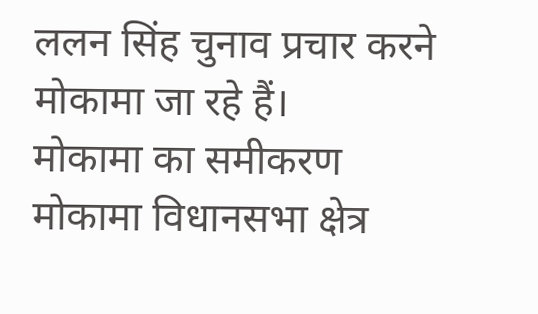ललन सिंह चुनाव प्रचार करने मोकामा जा रहे हैं।
मोकामा का समीकरण
मोकामा विधानसभा क्षेत्र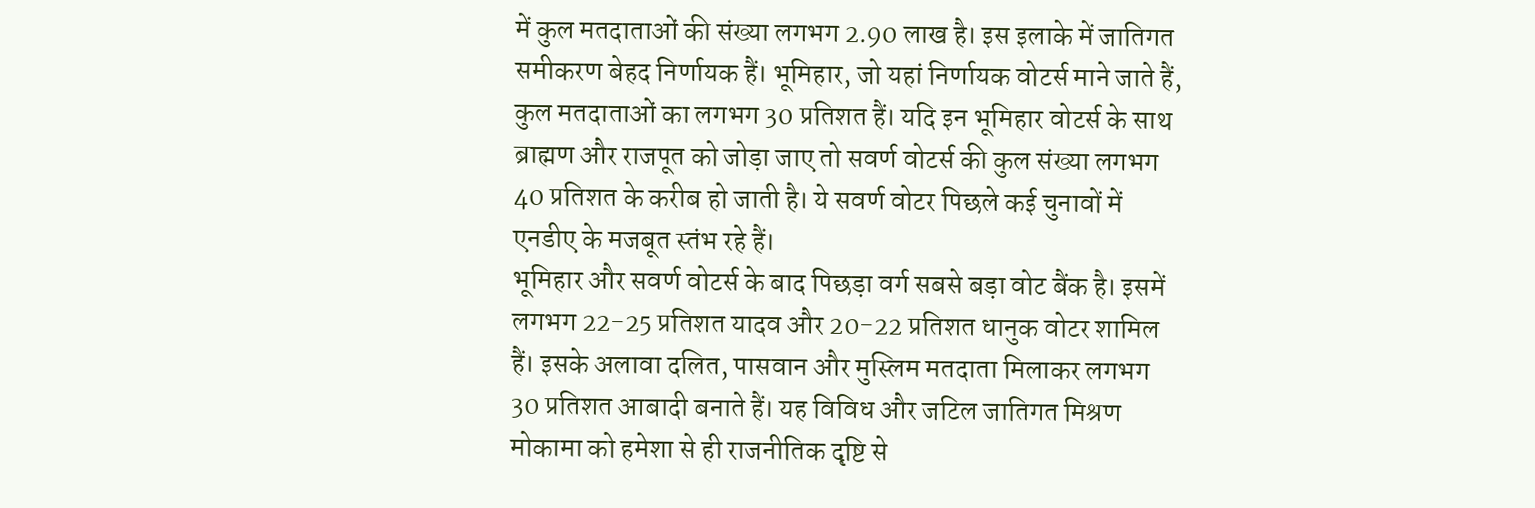में कुल मतदाताओं की संख्या लगभग 2.90 लाख है। इस इलाके में जातिगत समीकरण बेहद निर्णायक हैं। भूमिहार, जो यहां निर्णायक वोटर्स माने जाते हैं, कुल मतदाताओं का लगभग 30 प्रतिशत हैं। यदि इन भूमिहार वोटर्स के साथ ब्राह्मण और राजपूत को जोड़ा जाए तो सवर्ण वोटर्स की कुल संख्या लगभग 40 प्रतिशत के करीब हो जाती है। ये सवर्ण वोटर पिछले कई चुनावों में एनडीए के मजबूत स्तंभ रहे हैं।
भूमिहार और सवर्ण वोटर्स के बाद पिछड़ा वर्ग सबसे बड़ा वोट बैंक है। इसमें लगभग 22-25 प्रतिशत यादव और 20-22 प्रतिशत धानुक वोटर शामिल हैं। इसके अलावा दलित, पासवान और मुस्लिम मतदाता मिलाकर लगभग 30 प्रतिशत आबादी बनाते हैं। यह विविध और जटिल जातिगत मिश्रण मोकामा को हमेशा से ही राजनीतिक दृष्टि से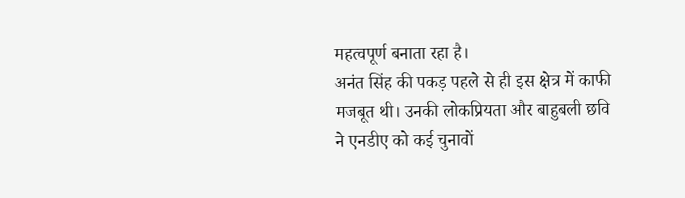महत्वपूर्ण बनाता रहा है।
अनंत सिंह की पकड़ पहले से ही इस क्षेत्र में काफी मजबूत थी। उनकी लोकप्रियता और बाहुबली छवि ने एनडीए को कई चुनावों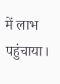में लाभ पहुंचाया।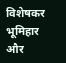विशेषकर भूमिहार और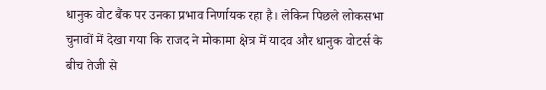धानुक वोट बैंक पर उनका प्रभाव निर्णायक रहा है। लेकिन पिछले लोकसभा चुनावों में देखा गया कि राजद ने मोकामा क्षेत्र में यादव और धानुक वोटर्स के बीच तेजी से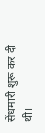सेंधमारी शुरू कर दी थी।